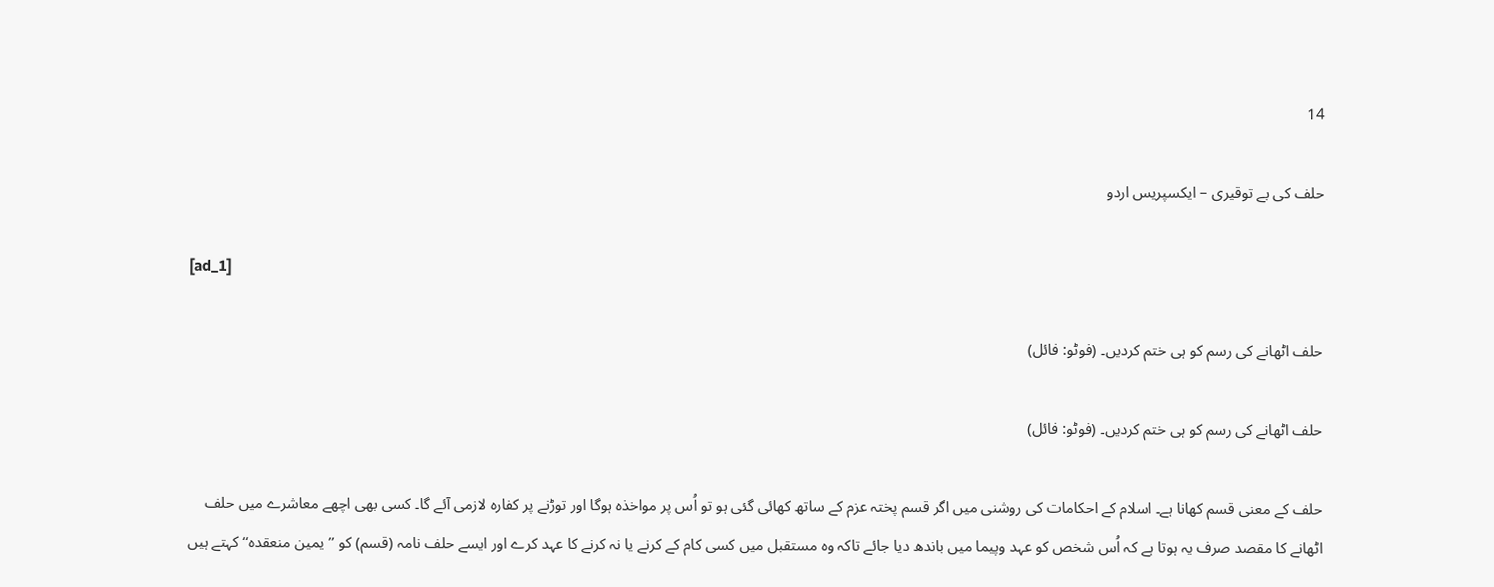14

حلف کی بے توقیری – ایکسپریس اردو

[ad_1]

حلف اٹھانے کی رسم کو ہی ختم کردیں۔ (فوٹو: فائل)

حلف اٹھانے کی رسم کو ہی ختم کردیں۔ (فوٹو: فائل)

حلف کے معنی قسم کھانا ہے۔ اسلام کے احکامات کی روشنی میں اگر قسم پختہ عزم کے ساتھ کھائی گئی ہو تو اُس پر مواخذہ ہوگا اور توڑنے پر کفارہ لازمی آئے گا۔ کسی بھی اچھے معاشرے میں حلف اٹھانے کا مقصد صرف یہ ہوتا ہے کہ اُس شخص کو عہد وپیما میں باندھ دیا جائے تاکہ وہ مستقبل میں کسی کام کے کرنے یا نہ کرنے کا عہد کرے اور ایسے حلف نامہ (قسم) کو ’’یمین منعقدہ‘‘ کہتے ہیں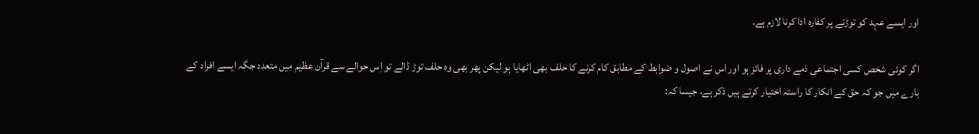اور ایسے عہد کو توڑنے پر کفارہ ادا کرنا لازم ہے۔

اگر کوئی شخص کسی اجتماعی ذمے داری پر فائز ہو اور اس نے اصول و ضوابط کے مطابق کام کرنے کا حلف بھی اٹھایا ہو لیکن پھر بھی وہ حلف توڑ ڈالے تو اِس حوالے سے قرآن عظیم میں متعدد جگہ ایسے افراد کے بارے میں جو کہ حق کے انکار کا راستہ اختیار کرتے ہیں ذکر ہے، جیسا کہ: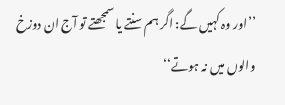’’اور وہ کہیں گے: اگر ہم سنتے یا سمجھتے تو آج ان دوزخ والوں میں نہ ہوتے‘‘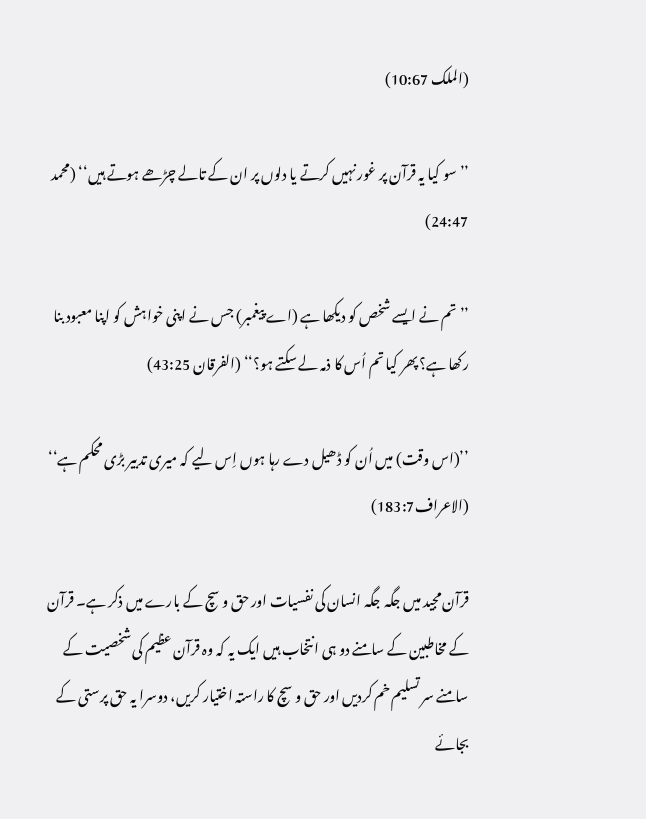(الملک 10:67)

’’سو کیا یہ قرآن پر غور نہیں کرتے یا دلوں پر ان کے تالے چڑھے ہوتے ہیں‘‘ (محمد 24:47)

’’تم نے ایسے شخص کو دیکھا ہے (اے پیغمبر) جس نے اپنی خواہش کو اپنا معبود بنا رکھا ہے؟ پھر کیا تم اُس کا ذمہ لے سکتے ہو؟‘‘ (الفرقان 43:25)

’’(اس وقت) میں اُن کو ڈھیل دے رہا ہوں اِس لیے کہ میری تدبیر بڑی محکم ہے‘‘ (الاعراف183:7)

قرآن مجید میں جگہ جگہ انسان کی نفسیات اور حق و سچ کے بارے میں ذکر ہے۔ قرآن کے مخاطبین کے سامنے دو ہی انتخاب ہیں ایک یہ کہ وہ قرآن عظیم کی شخصیت کے سامنے سر تسلیم خم کردیں اور حق و سچ کا راستہ اختیار کریں، دوسرا یہ حق پرستی کے بجائے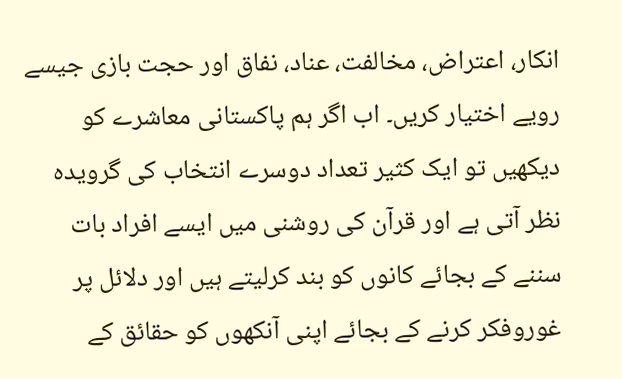انکار، اعتراض، مخالفت، عناد، نفاق اور حجت بازی جیسے رویے اختیار کریں۔ اب اگر ہم پاکستانی معاشرے کو دیکھیں تو ایک کثیر تعداد دوسرے انتخاب کی گرویدہ نظر آتی ہے اور قرآن کی روشنی میں ایسے افراد بات سننے کے بجائے کانوں کو بند کرلیتے ہیں اور دلائل پر غوروفکر کرنے کے بجائے اپنی آنکھوں کو حقائق کے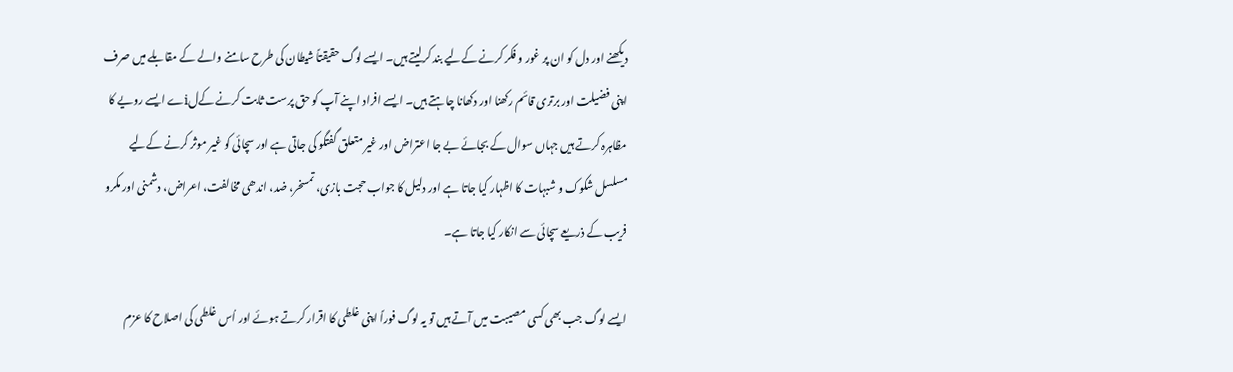دیکھنے اور دل کو ان پر غور و فکر کرنے کےلیے بند کرلیتے ہیں۔ ایسے لوگ حقیقتاً شیطان کی طرح سامنے والے کے مقابلے میں صرف اپنی فضیلت اور برتری قائم رکھنا اور دکھانا چاہتے ہیں۔ ایسے افراد اپنے آپ کو حق پرست ثابت کرنے کےلiے ایسے رویے کا مظاہرہ کرتے ہیں جہاں سوال کے بجائے بے جا اعتراض اور غیر متعلق گفتگو کی جاتی ہے اور سچائی کو غیر موثر کرنے کےلیے مسلسل شکوک و شبہات کا اظہار کیا جاتا ہے اور دلیل کا جواب حجت بازی، تمسخر، ضد، اندھی مخالفت، اعراض، دشمنی اور مکرو فریب کے ذریعے سچائی سے انکار کیا جاتا ہے۔

ایسے لوگ جب بھی کسی مصیبت میں آتے ہیں تو یہ لوگ فوراً اپنی غلطی کا اقرار کرتے ہوئے اور اُس غلطی کی اصلاح کا عزم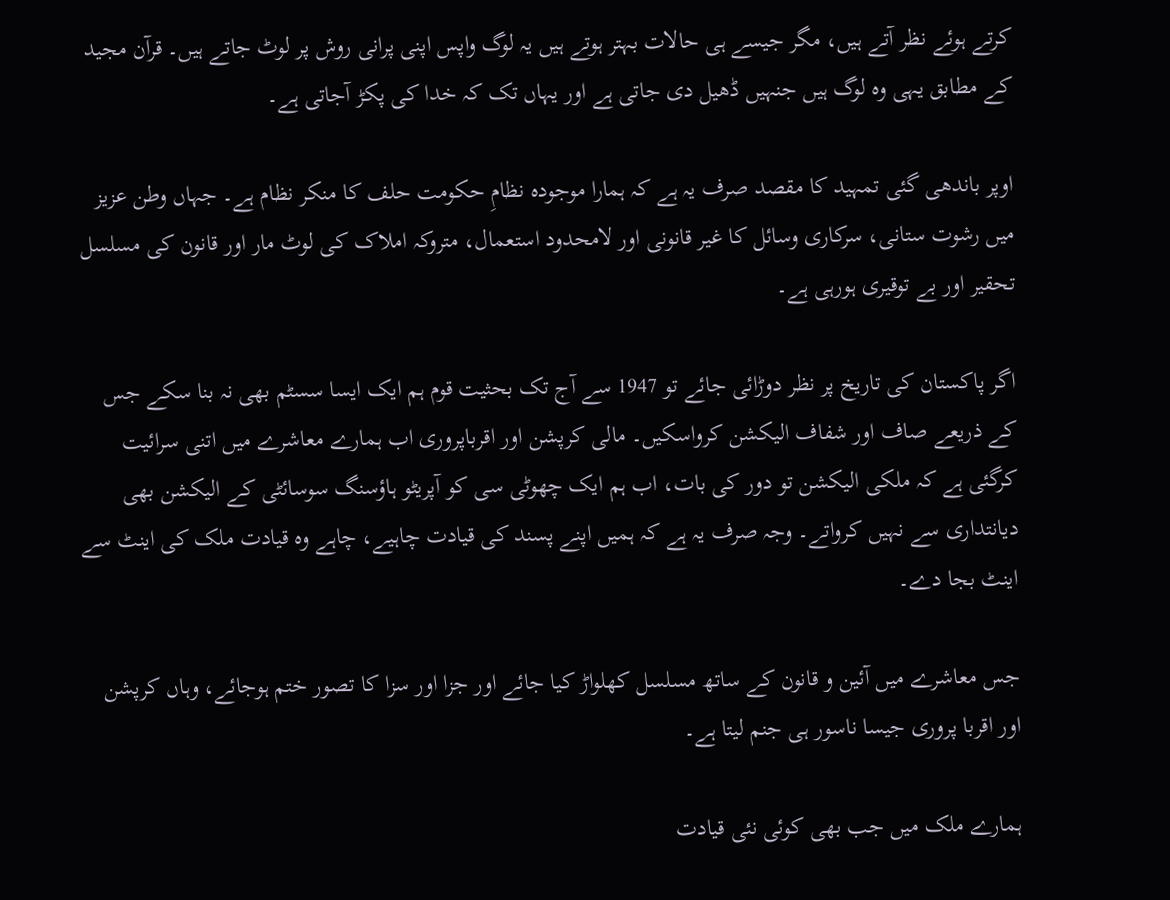کرتے ہوئے نظر آتے ہیں، مگر جیسے ہی حالات بہتر ہوتے ہیں یہ لوگ واپس اپنی پرانی روش پر لوٹ جاتے ہیں۔ قرآن مجید کے مطابق یہی وہ لوگ ہیں جنہیں ڈھیل دی جاتی ہے اور یہاں تک کہ خدا کی پکڑ آجاتی ہے۔

اوپر باندھی گئی تمہید کا مقصد صرف یہ ہے کہ ہمارا موجودہ نظامِ حکومت حلف کا منکر نظام ہے۔ جہاں وطن عزیز میں رشوت ستانی، سرکاری وسائل کا غیر قانونی اور لامحدود استعمال، متروکہ املاک کی لوٹ مار اور قانون کی مسلسل تحقیر اور بے توقیری ہورہی ہے۔

اگر پاکستان کی تاریخ پر نظر دوڑائی جائے تو 1947 سے آج تک بحثیت قوم ہم ایک ایسا سسٹم بھی نہ بنا سکے جس کے ذریعے صاف اور شفاف الیکشن کرواسکیں۔ مالی کرپشن اور اقرباپروری اب ہمارے معاشرے میں اتنی سرائیت کرگئی ہے کہ ملکی الیکشن تو دور کی بات، اب ہم ایک چھوٹی سی کو آپریٹو ہاؤسنگ سوسائٹی کے الیکشن بھی دیانتداری سے نہیں کرواتے۔ وجہ صرف یہ ہے کہ ہمیں اپنے پسند کی قیادت چاہیے، چاہے وہ قیادت ملک کی اینٹ سے اینٹ بجا دے۔

جس معاشرے میں آئین و قانون کے ساتھ مسلسل کھلواڑ کیا جائے اور جزا اور سزا کا تصور ختم ہوجائے، وہاں کرپشن اور اقربا پروری جیسا ناسور ہی جنم لیتا ہے۔

ہمارے ملک میں جب بھی کوئی نئی قیادت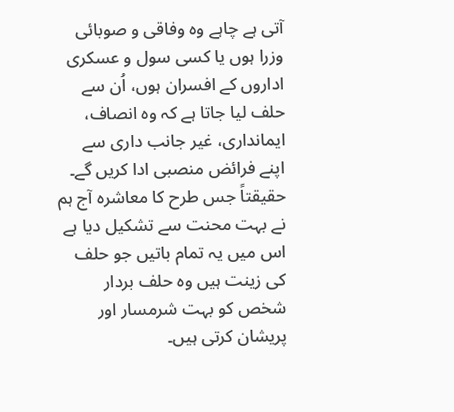آتی ہے چاہے وہ وفاقی و صوبائی وزرا ہوں یا کسی سول و عسکری اداروں کے افسران ہوں، اُن سے حلف لیا جاتا ہے کہ وہ انصاف، ایمانداری، غیر جانب داری سے اپنے فرائض منصبی ادا کریں گے۔ حقیقتاً جس طرح کا معاشرہ آج ہم نے بہت محنت سے تشکیل دیا ہے اس میں یہ تمام باتیں جو حلف کی زینت ہیں وہ حلف بردار شخص کو بہت شرمسار اور پریشان کرتی ہیں۔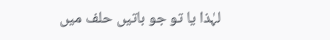لہٰذا یا تو جو باتیں حلف میں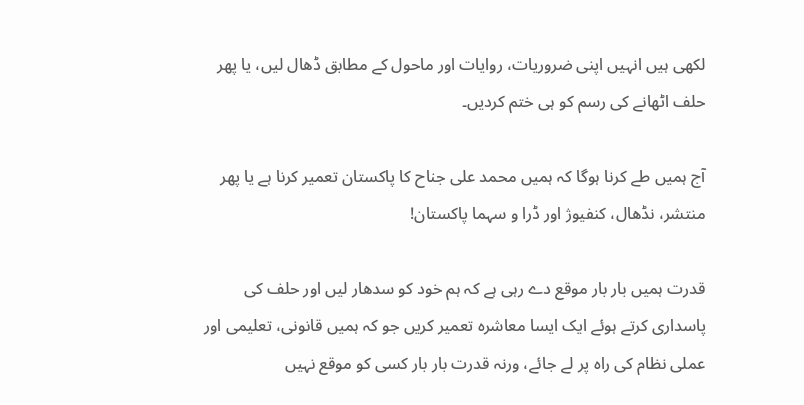لکھی ہیں انہیں اپنی ضروریات، روایات اور ماحول کے مطابق ڈھال لیں، یا پھر حلف اٹھانے کی رسم کو ہی ختم کردیں۔

آج ہمیں طے کرنا ہوگا کہ ہمیں محمد علی جناح کا پاکستان تعمیر کرنا ہے یا پھر منتشر، نڈھال، کنفیوژ اور ڈرا و سہما پاکستان!

قدرت ہمیں بار بار موقع دے رہی ہے کہ ہم خود کو سدھار لیں اور حلف کی پاسداری کرتے ہوئے ایک ایسا معاشرہ تعمیر کریں جو کہ ہمیں قانونی، تعلیمی اور عملی نظام کی راہ پر لے جائے، ورنہ قدرت بار بار کسی کو موقع نہیں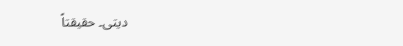دیتی۔ حقیقتاً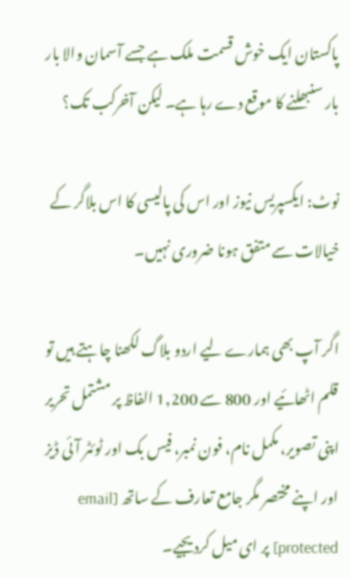پاکستان ایک خوش قسمت ملک ہے جسے آسمان والا بار بار سنبھلنے کا موقع دے رہا ہے۔ لیکن آخرکب تک؟

نوٹ: ایکسپریس نیوز اور اس کی پالیسی کا اس بلاگر کے خیالات سے متفق ہونا ضروری نہیں۔

اگر آپ بھی ہمارے لیے اردو بلاگ لکھنا چاہتے ہیں تو قلم اٹھائیے اور 800 سے 1,200 الفاظ پر مشتمل تحریر اپنی تصویر، مکمل نام، فون نمبر، فیس بک اور ٹوئٹر آئی ڈیز اور اپنے مختصر مگر جامع تعارف کے ساتھ [email protected] پر ای میل کردیجیے۔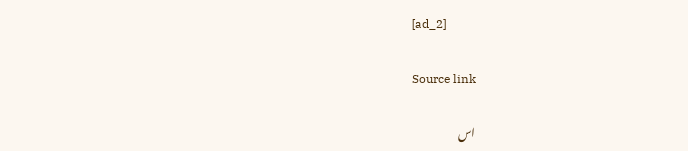[ad_2]

Source link

اس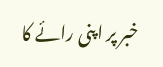خبر پر اپنی رائے کا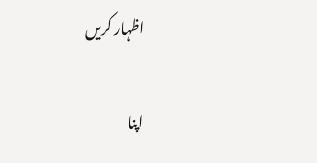اظہار کریں

اپنا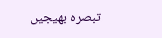تبصرہ بھیجیں